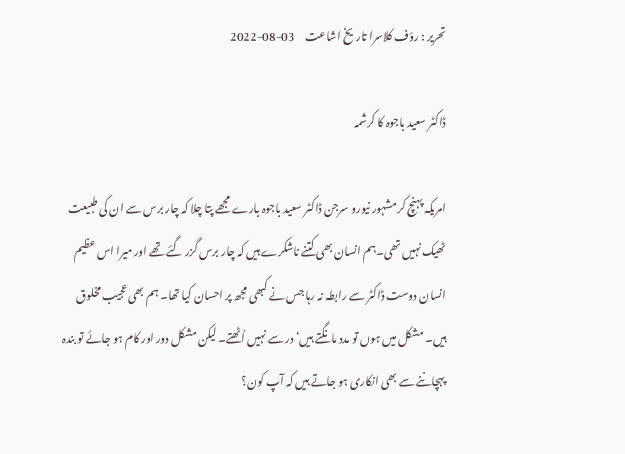تحریر : رؤف کلاسرا تاریخ اشاعت     03-08-2022

ڈاکٹر سعید باجوہ کا کرشمہ

امریکہ پہنچ کر مشہور نیورو سرجن ڈاکٹر سعید باجوہ بارے مجھے پتا چلا کہ چار برس سے ان کی طبیعت ٹھیک نہیں تھی۔ہم انسان بھی کتنے ناشکرے ہیں کہ چار برس گزر گئے تھے اور میرا اس عظیم انسان دوست ڈاکٹر سے رابطہ نہ رہا جس نے کبھی مجھ پر احسان کیا تھا۔ ہم بھی عجیب مخلوق ہیں۔ مشکل میں ہوں تو مدد مانگتے ہیں‘ در سے نہیں اُٹھتے۔ لیکن مشکل دور اور کام ہو جائے تو بندہ پہچاننے سے بھی انکاری ہو جاتے ہیں کہ آپ کون؟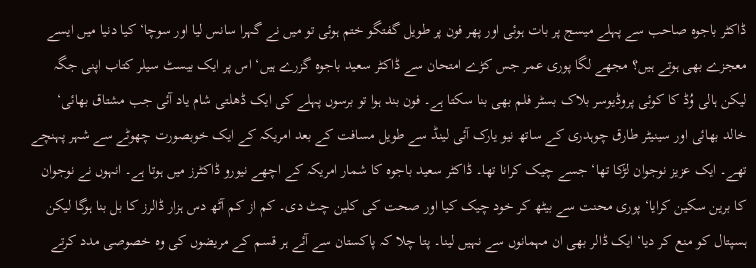ڈاکٹر باجوہ صاحب سے پہلے میسج پر بات ہوئی اور پھر فون پر طویل گفتگو ختم ہوئی تو میں نے گہرا سانس لیا اور سوچا‘ کیا دنیا میں ایسے معجزے بھی ہوتے ہیں؟ مجھے لگا پوری عمر جس کڑے امتحان سے ڈاکٹر سعید باجوہ گزرے ہیں‘ اس پر ایک بیسٹ سیلر کتاب اپنی جگہ لیکن ہالی وُڈ کا کوئی پروڈیوسر بلاک بسٹر فلم بھی بنا سکتا ہے۔ فون بند ہوا تو برسوں پہلے کی ایک ڈھلتی شام یاد آئی جب مشتاق بھائی‘ خالد بھائی اور سینیٹر طارق چوہدری کے ساتھ نیو یارک آئی لینڈ سے طویل مسافت کے بعد امریکہ کے ایک خوبصورت چھوٹے سے شہر پہنچے تھے۔ ایک عزیز نوجوان لڑکا تھا‘ جسے چیک کرانا تھا۔ ڈاکٹر سعید باجوہ کا شمار امریکہ کے اچھے نیورو ڈاکٹرز میں ہوتا ہے۔ انہوں نے نوجوان کا برین سکین کرایا‘ پوری محنت سے بیٹھ کر خود چیک کیا اور صحت کی کلین چٹ دی۔ کم از کم آٹھ دس ہزار ڈالرز کا بل بنا ہوگا لیکن ہسپتال کو منع کر دیا‘ ایک ڈالر بھی ان مہمانوں سے نہیں لینا۔ پتا چلا کہ پاکستان سے آئے ہر قسم کے مریضوں کی وہ خصوصی مدد کرتے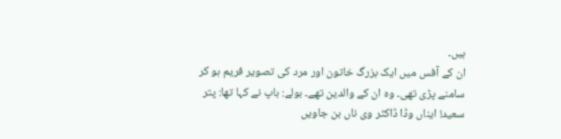ہیں۔
ان کے آفس میں ایک بزرگ خاتون اور مرد کی تصویر فریم ہو کر سامنے پڑی تھی۔ وہ ان کے والدین تھے۔ بولے: باپ نے کہا تھا: پتر سعید! ایناں وڈا ڈاکٹر وی ناں بن جاویں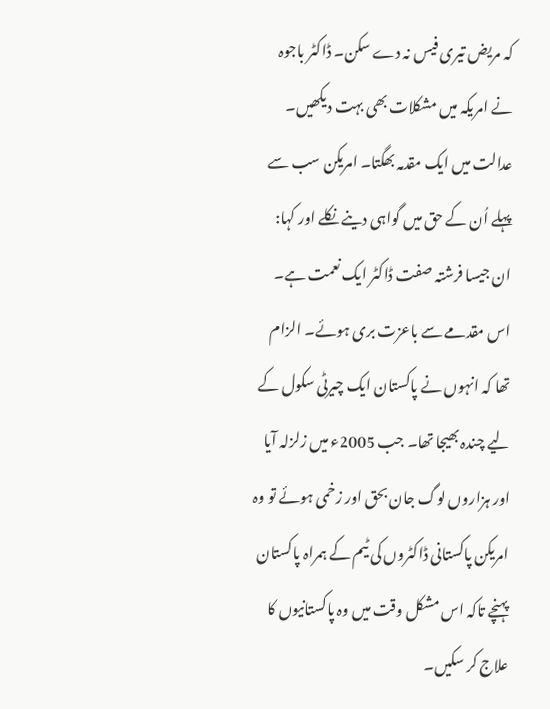کہ مریض تیری فیس نہ دے سکن۔ ڈاکٹر باجوہ نے امریکہ میں مشکلات بھی بہت دیکھیں۔ عدالت میں ایک مقدمہ بھگتا۔ امریکن سب سے پہلے اُن کے حق میں گواہی دینے نکلے اور کہا: ان جیسا فرشتہ صفت ڈاکٹر ایک نعمت ہے۔ اس مقدمے سے باعزت بری ہوئے۔ الزام تھا کہ انہوں نے پاکستان ایک چیرٹی سکول کے لیے چندہ بھیجا تھا۔ جب 2005ء میں زلزلہ آیا اور ہزاروں لوگ جان بحق اور زخمی ہوئے تو وہ امریکن پاکستانی ڈاکٹروں کی ٹیم کے ہمراہ پاکستان پہنچے تاکہ اس مشکل وقت میں وہ پاکستانیوں کا علاج کر سکیں۔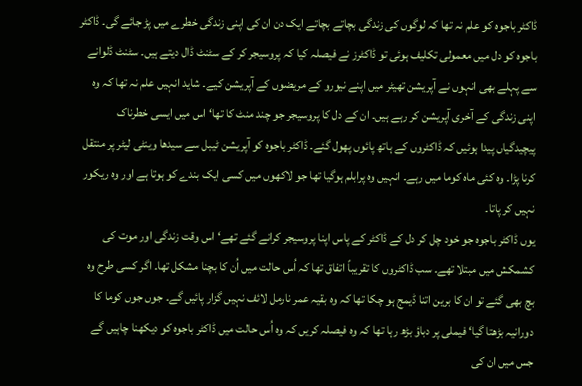ڈاکٹر باجوہ کو علم نہ تھا کہ لوگوں کی زندگی بچاتے بچاتے ایک دن ان کی اپنی زندگی خطرے میں پڑ جائے گی۔ ڈاکٹر باجوہ کو دل میں معمولی تکلیف ہوئی تو ڈاکٹرز نے فیصلہ کیا کہ پروسیجر کر کے سٹنٹ ڈال دیتے ہیں۔ سٹنٹ ڈلوانے سے پہلے بھی انہوں نے آپریشن تھیٹر میں اپنے نیورو کے مریضوں کے آپریشن کیے۔ شاید انہیں علم نہ تھا کہ وہ اپنی زندگی کے آخری آپریشن کر رہے ہیں۔ ان کے دل کا پروسیجر جو چند منٹ کا تھا‘ اس میں ایسی خطرناک پیچیدگیاں پیدا ہوئیں کہ ڈاکٹروں کے ہاتھ پائوں پھول گئے۔ ڈاکٹر باجوہ کو آپریشن ٹیبل سے سیدھا وینٹی لیٹر پر منتقل کرنا پڑا۔ وہ کئی ماہ کوما میں رہے۔ انہیں وہ پرابلم ہوگیا تھا جو لاکھوں میں کسی ایک بندے کو ہوتا ہے اور وہ ریکور نہیں کر پاتا۔
یوں ڈاکٹر باجوہ جو خود چل کر دل کے ڈاکٹر کے پاس اپنا پروسیجر کرانے گئے تھے‘ اس وقت زندگی اور موت کی کشمکش میں مبتلا تھے۔ سب ڈاکٹروں کا تقریباً اتفاق تھا کہ اُس حالت میں اُن کا بچنا مشکل تھا۔ اگر کسی طرح وہ بچ بھی گئے تو ان کا برین اتنا ڈیمج ہو چکا تھا کہ وہ بقیہ عمر نارمل لائف نہیں گزار پائیں گے۔ جوں جوں کوما کا دورانیہ بڑھتا گیا‘ فیملی پر دباؤ بڑھ رہا تھا کہ وہ فیصلہ کریں کہ وہ اُس حالت میں ڈاکٹر باجوہ کو دیکھنا چاہیں گے جس میں ان کی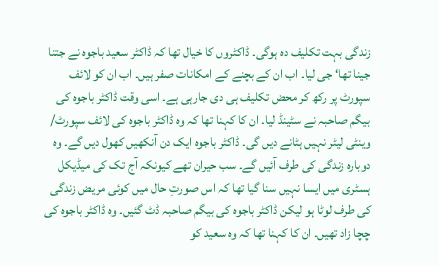زندگی بہت تکلیف دہ ہوگی۔ ڈاکٹروں کا خیال تھا کہ ڈاکٹر سعید باجوہ نے جتنا جینا تھا‘ جی لیا۔ اب ان کے بچنے کے امکانات صفر ہیں۔ اب ان کو لائف سپورٹ پر رکھ کر محض تکلیف ہی دی جارہی ہے۔ اسی وقت ڈاکٹر باجوہ کی بیگم صاحبہ نے سٹینڈ لیا۔ ان کا کہنا تھا کہ وہ ڈاکٹر باجوہ کی لائف سپورٹ/ وینٹی لیٹر نہیں ہٹانے دیں گی۔ ڈاکٹر باجوہ ایک دن آنکھیں کھول دیں گے۔ وہ دوبارہ زندگی کی طرف آئیں گے۔ سب حیران تھے کیونکہ آج تک کی میڈیکل ہسٹری میں ایسا نہیں سنا گیا تھا کہ اس صورتِ حال میں کوئی مریض زندگی کی طرف لوٹا ہو لیکن ڈاکٹر باجوہ کی بیگم صاحبہ ڈٹ گئیں۔ وہ ڈاکٹر باجوہ کی چچا زاد تھیں۔ ان کا کہنا تھا کہ وہ سعید کو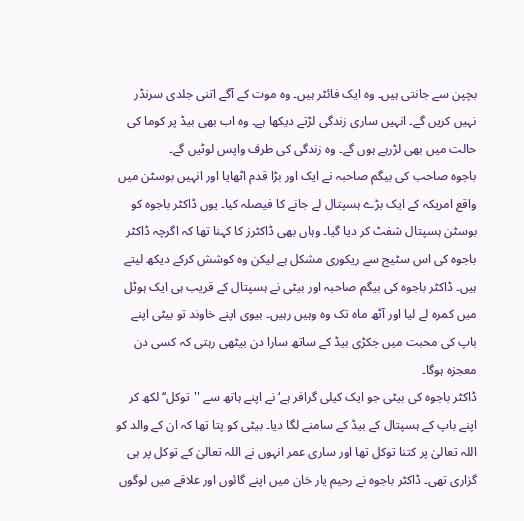بچپن سے جانتی ہیں۔ وہ ایک فائٹر ہیں۔ وہ موت کے آگے اتنی جلدی سرنڈر نہیں کریں گے۔ انہیں ساری زندگی لڑتے دیکھا ہے۔ وہ اب بھی بیڈ پر کوما کی حالت میں بھی لڑرہے ہوں گے۔ وہ زندگی کی طرف واپس لوٹیں گے۔
باجوہ صاحب کی بیگم صاحبہ نے ایک اور بڑا قدم اٹھایا اور انہیں بوسٹن میں واقع امریکہ کے ایک بڑے ہسپتال لے جانے کا فیصلہ کیا۔ یوں ڈاکٹر باجوہ کو بوسٹن ہسپتال شفٹ کر دیا گیا۔ وہاں بھی ڈاکٹرز کا کہنا تھا کہ اگرچہ ڈاکٹر باجوہ کی اس سٹیج سے ریکوری مشکل ہے لیکن وہ کوشش کرکے دیکھ لیتے ہیں۔ ڈاکٹر باجوہ کی بیگم صاحبہ اور بیٹی نے ہسپتال کے قریب ہی ایک ہوٹل میں کمرہ لے لیا اور آٹھ ماہ تک وہ وہیں رہیں۔ بیوی اپنے خاوند تو بیٹی اپنے باپ کی محبت میں جکڑی بیڈ کے ساتھ سارا دن بیٹھی رہتی کہ کسی دن معجزہ ہوگا۔
ڈاکٹر باجوہ کی بیٹی جو ایک کیلی گرافر ہے‘ نے اپنے ہاتھ سے ''توکل‘‘ لکھ کر اپنے باپ کے ہسپتال کے بیڈ کے سامنے لگا دیا۔ بیٹی کو پتا تھا کہ ان کے والد کو اللہ تعالیٰ پر کتنا توکل تھا اور ساری عمر انہوں نے اللہ تعالیٰ کے توکل پر ہی گزاری تھی۔ ڈاکٹر باجوہ نے رحیم یار خان میں اپنے گائوں اور علاقے میں لوگوں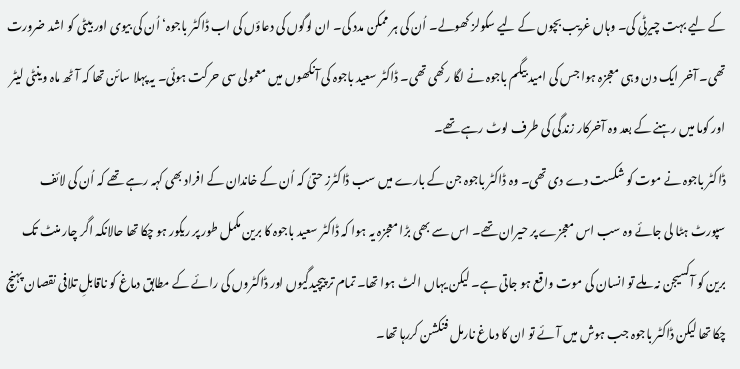کے لیے بہت چیرٹی کی۔ وہاں غریب بچوں کے لیے سکولز کھولے۔ اُن کی ہر ممکن مدد کی۔ ان لوگوں کی دعاؤں کی اب ڈاکٹر باجوہ‘ اُن کی بیوی اور بیٹی کو اشد ضرورت تھی۔ آخر ایک دن وہی معجزہ ہوا جس کی امید بیگم باجوہ نے لگا رکھی تھی۔ ڈاکٹر سعید باجوہ کی آنکھوں میں معمولی سی حرکت ہوئی۔ یہ پہلا سائن تھا کہ آٹھ ماہ وینٹی لیٹر اور کوما میں رہنے کے بعد وہ آخرکار زندگی کی طرف لوٹ رہے تھے۔
ڈاکٹر باجوہ نے موت کو شکست دے دی تھی۔ وہ ڈاکٹر باجوہ جن کے بارے میں سب ڈاکٹرز حتیٰ کہ اُن کے خاندان کے افراد بھی کہہ رہے تھے کہ اُن کی لائف سپورٹ ہٹا لی جائے وہ سب اس معجزے پر حیران تھے۔ اس سے بھی بڑا معجزہ یہ ہوا کہ ڈاکٹر سعید باجوہ کا برین مکمل طور پر ریکور ہو چکا تھا حالانکہ اگر چار منٹ تک برین کو آکسیجن نہ ملے تو انسان کی موت واقع ہو جاتی ہے۔ لیکن یہاں الٹ ہوا تھا۔ تمام تر پیچیدگیوں اور ڈاکٹروں کی رائے کے مطابق دماغ کو ناقابلِ تلافی نقصان پہنچ چکا تھا لیکن ڈاکٹر باجوہ جب ہوش میں آئے تو ان کا دماغ نارمل فنکشن کررہا تھا۔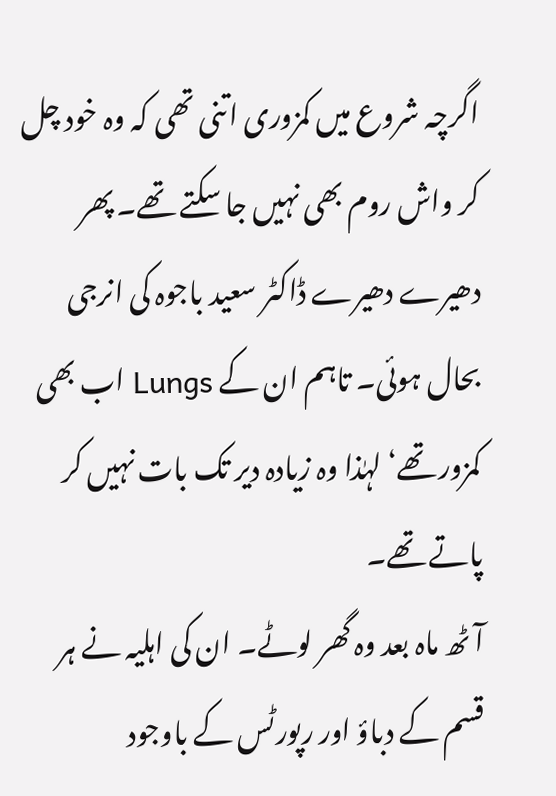اگرچہ شروع میں کمزوری اتنی تھی کہ وہ خود چل کر واش روم بھی نہیں جا سکتے تھے۔ پھر دھیرے دھیرے ڈاکٹر سعید باجوہ کی انرجی بحال ہوئی۔ تاہم ان کے Lungs اب بھی کمزور تھے‘ لہٰذا وہ زیادہ دیر تک بات نہیں کر پاتے تھے۔
آٹھ ماہ بعد وہ گھر لوٹے۔ ان کی اہلیہ نے ہر قسم کے دباؤ اور رپورٹس کے باوجود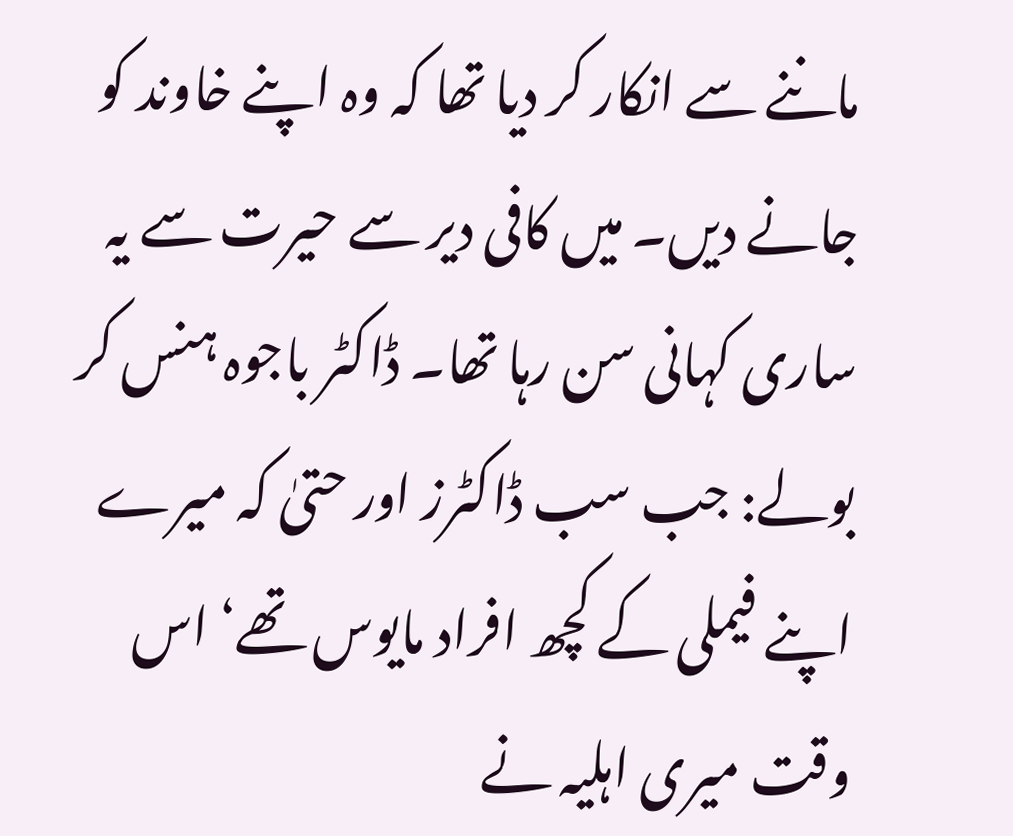ماننے سے انکار کر دیا تھا کہ وہ اپنے خاوند کو جانے دیں۔ میں کافی دیر سے حیرت سے یہ ساری کہانی سن رہا تھا۔ ڈاکٹر باجوہ ہنس کر بولے: جب سب ڈاکٹرز اور حتیٰ کہ میرے اپنے فیملی کے کچھ افراد مایوس تھے‘ اس وقت میری اہلیہ نے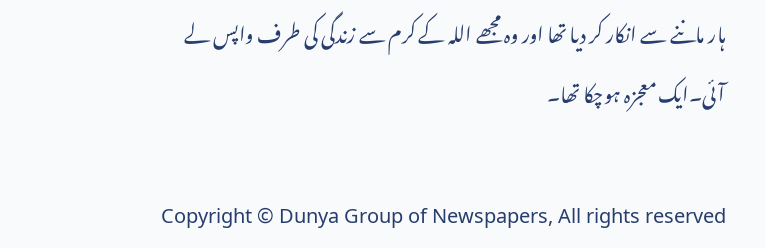ہار ماننے سے انکار کر دیا تھا اور وہ مجھے اللہ کے کرم سے زندگی کی طرف واپس لے آئی۔ایک معجزہ ہوچکا تھا۔

Copyright © Dunya Group of Newspapers, All rights reserved